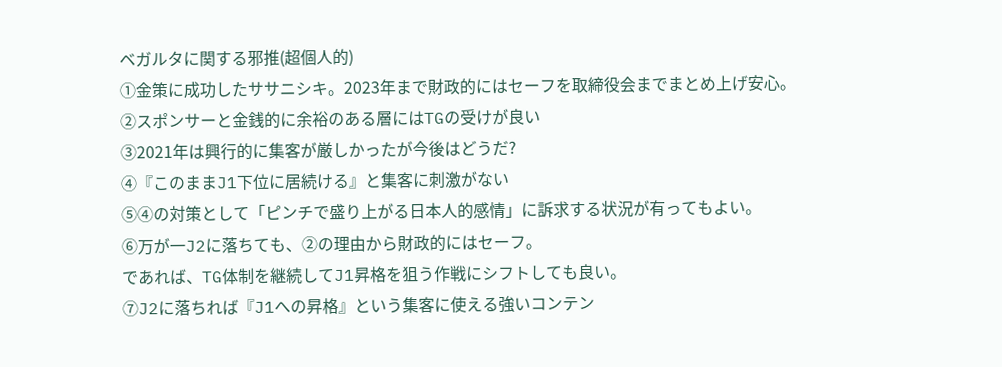ベガルタに関する邪推(超個人的)
①金策に成功したササニシキ。2023年まで財政的にはセーフを取締役会までまとめ上げ安心。
②スポンサーと金銭的に余裕のある層にはTGの受けが良い
③2021年は興行的に集客が厳しかったが今後はどうだ?
④『このままJ1下位に居続ける』と集客に刺激がない
⑤④の対策として「ピンチで盛り上がる日本人的感情」に訴求する状況が有ってもよい。
⑥万が一J2に落ちても、②の理由から財政的にはセーフ。
であれば、TG体制を継続してJ1昇格を狙う作戦にシフトしても良い。
⑦J2に落ちれば『J1への昇格』という集客に使える強いコンテン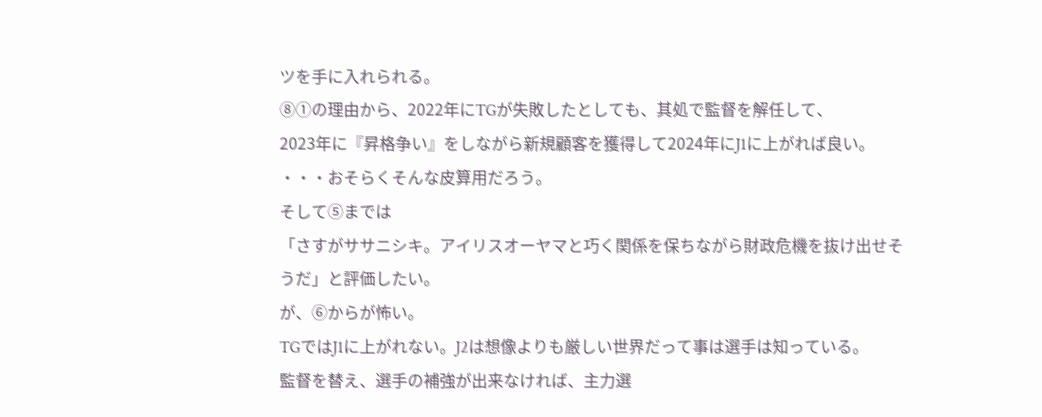ツを手に入れられる。
⑧①の理由から、2022年にTGが失敗したとしても、其処で監督を解任して、
2023年に『昇格争い』をしながら新規顧客を獲得して2024年にJ1に上がれば良い。
・・・おそらくそんな皮算用だろう。
そして⑤までは
「さすがササニシキ。アイリスオーヤマと巧く関係を保ちながら財政危機を抜け出せそうだ」と評価したい。
が、⑥からが怖い。
TGではJ1に上がれない。J2は想像よりも厳しい世界だって事は選手は知っている。
監督を替え、選手の補強が出来なければ、主力選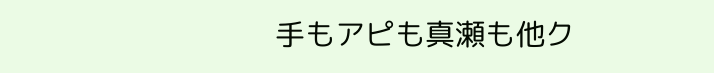手もアピも真瀬も他ク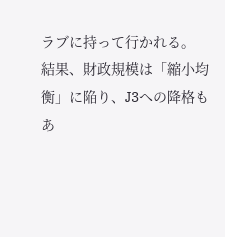ラブに持って行かれる。
結果、財政規模は「縮小均衡」に陥り、J3への降格もあ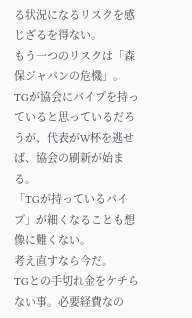る状況になるリスクを感じざるを得ない。
もう一つのリスクは「森保ジャパンの危機」。
TGが協会にパイプを持っていると思っているだろうが、代表がW杯を逃せば、協会の刷新が始まる。
「TGが持っているパイプ」が細くなることも想像に難くない。
考え直すなら今だ。
TGとの手切れ金をケチらない事。必要経費なの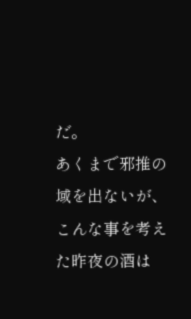だ。
あくまで邪推の域を出ないが、こんな事を考えた昨夜の酒は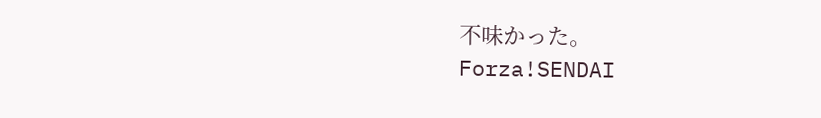不味かった。
Forza!SENDAI